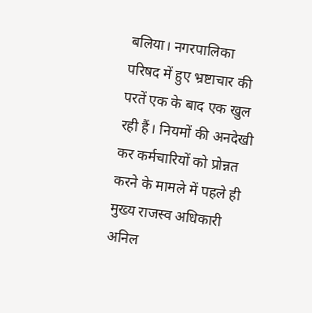बलिया। नगरपालिका परिषद में हुए भ्रष्टाचार की परतें एक के बाद एक खुल रही हैं। नियमों की अनदेखी कर कर्मचारियों को प्रोन्नत करने के मामले में पहले ही मुख्य राजस्व अधिकारी अनिल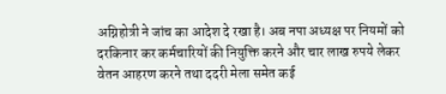अग्निहोत्री ने जांच का आदेश दे रखा है। अब नपा अध्यक्ष पर नियमों को दरकिनार कर कर्मचारियों की नियुक्ति करने और चार लाख रुपये लेकर वेतन आहरण करने तथा ददरी मेला समेत कई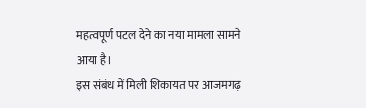महत्वपूर्ण पटल देने का नया मामला सामने आया है।
इस संबंध में मिली शिकायत पर आजमगढ़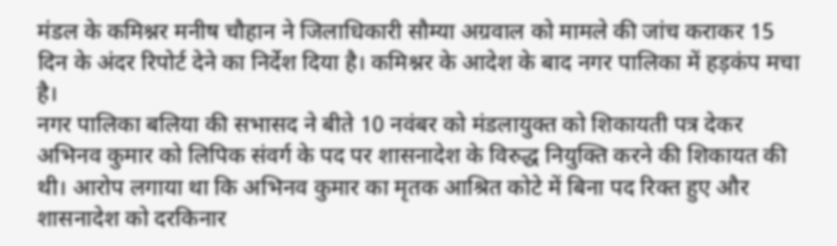मंडल के कमिश्नर मनीष चौहान ने जिलाधिकारी सौम्या अग्रवाल को मामले की जांच कराकर 15 दिन के अंदर रिपोर्ट देने का निर्देश दिया है। कमिश्नर के आदेश के बाद नगर पालिका में हड़कंप मचा है।
नगर पालिका बलिया की सभासद ने बीते 10 नवंबर को मंडलायुक्त को शिकायती पत्र देकर अभिनव कुमार को लिपिक संवर्ग के पद पर शासनादेश के विरुद्ध नियुक्ति करने की शिकायत की थी। आरोप लगाया था कि अभिनव कुमार का मृतक आश्रित कोटे में बिना पद रिक्त हुए और शासनादेश को दरकिनार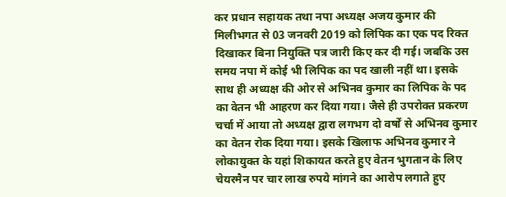कर प्रधान सहायक तथा नपा अध्यक्ष अजय कुमार की मिलीभगत से 03 जनवरी 2019 को लिपिक का एक पद रिक्त दिखाकर बिना नियुक्ति पत्र जारी किए कर दी गई। जबकि उस समय नपा में कोई भी लिपिक का पद खाली नहीं था। इसके साथ ही अध्यक्ष की ओर से अभिनव कुमार का लिपिक के पद का वेतन भी आहरण कर दिया गया। जैसे ही उपरोक्त प्रकरण चर्चा में आया तो अध्यक्ष द्वारा लगभग दो वर्षों से अभिनव कुमार का वेतन रोक दिया गया। इसके खिलाफ अभिनव कुमार ने लोकायुक्त के यहां शिकायत करते हुए वेतन भुगतान के लिए चेयरमैन पर चार लाख रुपये मांगने का आरोप लगाते हुए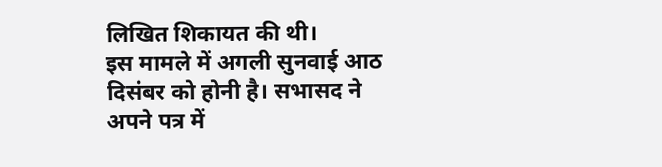लिखित शिकायत की थी।
इस मामले में अगली सुनवाई आठ दिसंबर को होनी है। सभासद ने अपने पत्र में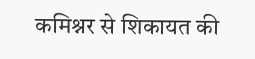कमिश्नर से शिकायत की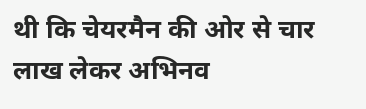थी कि चेयरमैन की ओर से चार लाख लेकर अभिनव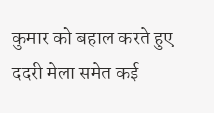कुमार को बहाल करते हुए ददरी मेला समेत कई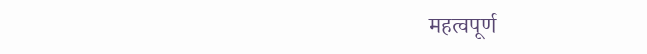महत्वपूर्ण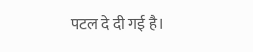पटल दे दी गई है।